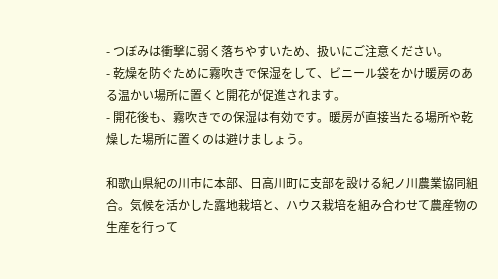- つぼみは衝撃に弱く落ちやすいため、扱いにご注意ください。
- 乾燥を防ぐために霧吹きで保湿をして、ビニール袋をかけ暖房のある温かい場所に置くと開花が促進されます。
- 開花後も、霧吹きでの保湿は有効です。暖房が直接当たる場所や乾燥した場所に置くのは避けましょう。

和歌山県紀の川市に本部、日高川町に支部を設ける紀ノ川農業協同組合。気候を活かした露地栽培と、ハウス栽培を組み合わせて農産物の生産を行って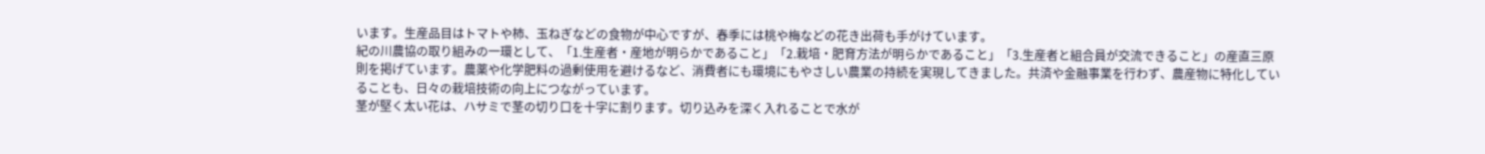います。生産品目はトマトや柿、玉ねぎなどの食物が中心ですが、春季には桃や梅などの花き出荷も手がけています。
紀の川農協の取り組みの一環として、「1.生産者・産地が明らかであること」「2.栽培・肥育方法が明らかであること」「3.生産者と組合員が交流できること」の産直三原則を掲げています。農薬や化学肥料の過剰使用を避けるなど、消費者にも環境にもやさしい農業の持続を実現してきました。共済や金融事業を行わず、農産物に特化していることも、日々の栽培技術の向上につながっています。
茎が堅く太い花は、ハサミで茎の切り口を十字に割ります。切り込みを深く入れることで水が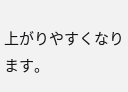上がりやすくなります。